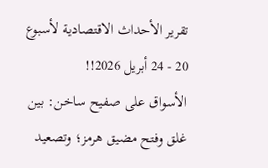تقرير الأحداث الاقتصادية لأسبوع 20 - 24 أبريل 2026!!
الأسواق على صفيح ساخن: بين غلق وفتح مضيق هرمز؛ وتصعيد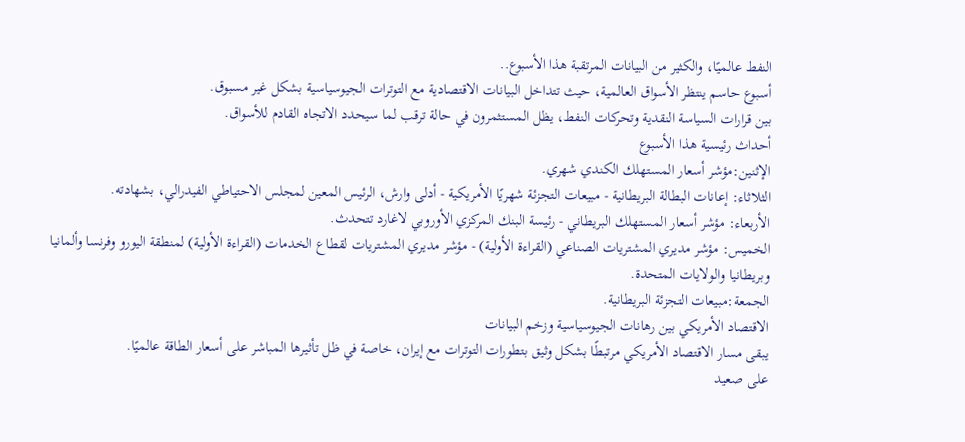النفط عالميًا، والكثير من البيانات المرتقبة هذا الأسبوع..
أسبوع حاسم ينتظر الأسواق العالمية، حيث تتداخل البيانات الاقتصادية مع التوترات الجيوسياسية بشكل غير مسبوق.
بين قرارات السياسة النقدية وتحركات النفط، يظل المستثمرون في حالة ترقب لما سيحدد الاتجاه القادم للأسواق.
أحداث رئيسية هذا الأسبوع
الإثنين:مؤشر أسعار المستهلك الكندي شهري.
الثلاثاء: إعانات البطالة البريطانية - مبيعات التجزئة شهريًا الأمريكية - أدلى وارش، الرئيس المعين لمجلس الاحتياطي الفيدرالي، بشهادته.
الأربعاء: مؤشر أسعار المستهلك البريطاني - رئيسة البنك المركزي الأوروبي لاغارد تتحدث.
الخميس: مؤشر مديري المشتريات الصناعي (القراءة الأولية) - مؤشر مديري المشتريات لقطاع الخدمات (القراءة الأولية) لمنطقة اليورو وفرنسا وألمانيا وبريطانيا والولايات المتحدة.
الجمعة:مبيعات التجزئة البريطانية.
الاقتصاد الأمريكي بين رهانات الجيوسياسية وزخم البيانات
يبقى مسار الاقتصاد الأمريكي مرتبطًا بشكل وثيق بتطورات التوترات مع إيران، خاصة في ظل تأثيرها المباشر على أسعار الطاقة عالميًا.
على صعيد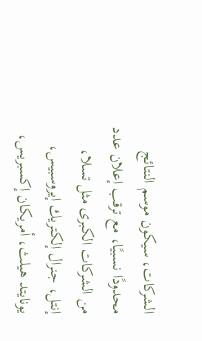الشركات، سيكون موسم النتائج محدودًا نسبيًا، مع ترقب إعلان عدد من الشركات الكبرى مثل تسلا، إنتل، جنرال إلكتريك إيروسبيس، يونايتد هيلث، أمريكان إكسبريس،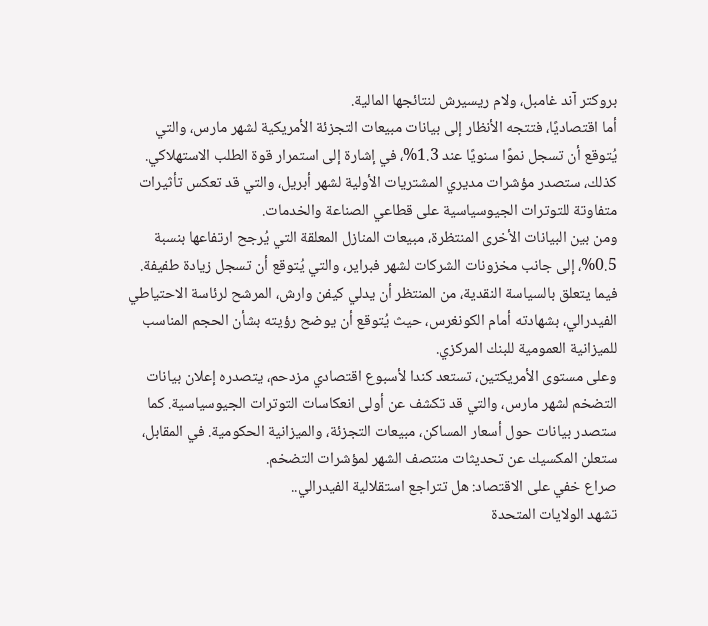بروكتر آند غامبل، ولام ريسيرش لنتائجها المالية.
أما اقتصاديًا، فتتجه الأنظار إلى بيانات مبيعات التجزئة الأمريكية لشهر مارس، والتي يُتوقع أن تسجل نموًا سنويًا عند 1.3%، في إشارة إلى استمرار قوة الطلب الاستهلاكي. كذلك، ستصدر مؤشرات مديري المشتريات الأولية لشهر أبريل، والتي قد تعكس تأثيرات متفاوتة للتوترات الجيوسياسية على قطاعي الصناعة والخدمات.
ومن بين البيانات الأخرى المنتظرة، مبيعات المنازل المعلقة التي يُرجح ارتفاعها بنسبة 0.5%، إلى جانب مخزونات الشركات لشهر فبراير، والتي يُتوقع أن تسجل زيادة طفيفة.
فيما يتعلق بالسياسة النقدية، من المنتظر أن يدلي كيفن وارش، المرشح لرئاسة الاحتياطي الفيدرالي، بشهادته أمام الكونغرس، حيث يُتوقع أن يوضح رؤيته بشأن الحجم المناسب للميزانية العمومية للبنك المركزي.
وعلى مستوى الأمريكتين، تستعد كندا لأسبوع اقتصادي مزدحم، يتصدره إعلان بيانات التضخم لشهر مارس، والتي قد تكشف عن أولى انعكاسات التوترات الجيوسياسية. كما ستصدر بيانات حول أسعار المساكن، مبيعات التجزئة، والميزانية الحكومية. في المقابل، ستعلن المكسيك عن تحديثات منتصف الشهر لمؤشرات التضخم.
صراع خفي على الاقتصاد: هل تتراجع استقلالية الفيدرالي..
تشهد الولايات المتحدة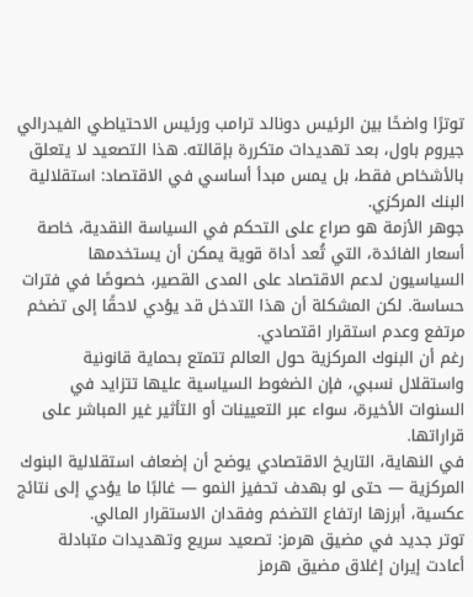توترًا واضحًا بين الرئيس دونالد ترامب ورئيس الاحتياطي الفيدرالي جيروم باول، بعد تهديدات متكررة بإقالته. هذا التصعيد لا يتعلق بالأشخاص فقط، بل يمس مبدأ أساسي في الاقتصاد: استقلالية البنك المركزي.
جوهر الأزمة هو صراع على التحكم في السياسة النقدية، خاصة أسعار الفائدة، التي تُعد أداة قوية يمكن أن يستخدمها السياسيون لدعم الاقتصاد على المدى القصير، خصوصًا في فترات حساسة. لكن المشكلة أن هذا التدخل قد يؤدي لاحقًا إلى تضخم مرتفع وعدم استقرار اقتصادي.
رغم أن البنوك المركزية حول العالم تتمتع بحماية قانونية واستقلال نسبي، فإن الضغوط السياسية عليها تتزايد في السنوات الأخيرة، سواء عبر التعيينات أو التأثير غير المباشر على قراراتها.
في النهاية، التاريخ الاقتصادي يوضح أن إضعاف استقلالية البنوك المركزية — حتى لو بهدف تحفيز النمو — غالبًا ما يؤدي إلى نتائج عكسية، أبرزها ارتفاع التضخم وفقدان الاستقرار المالي.
توتر جديد في مضيق هرمز: تصعيد سريع وتهديدات متبادلة
أعادت إيران إغلاق مضيق هرمز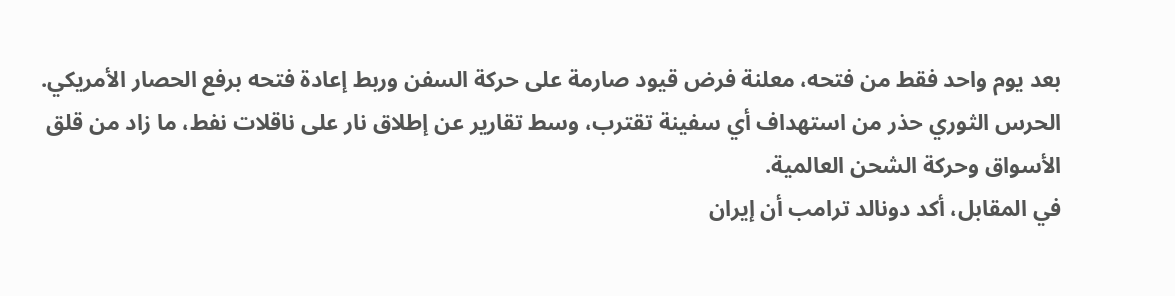بعد يوم واحد فقط من فتحه، معلنة فرض قيود صارمة على حركة السفن وربط إعادة فتحه برفع الحصار الأمريكي.
الحرس الثوري حذر من استهداف أي سفينة تقترب، وسط تقارير عن إطلاق نار على ناقلات نفط، ما زاد من قلق الأسواق وحركة الشحن العالمية.
في المقابل، أكد دونالد ترامب أن إيران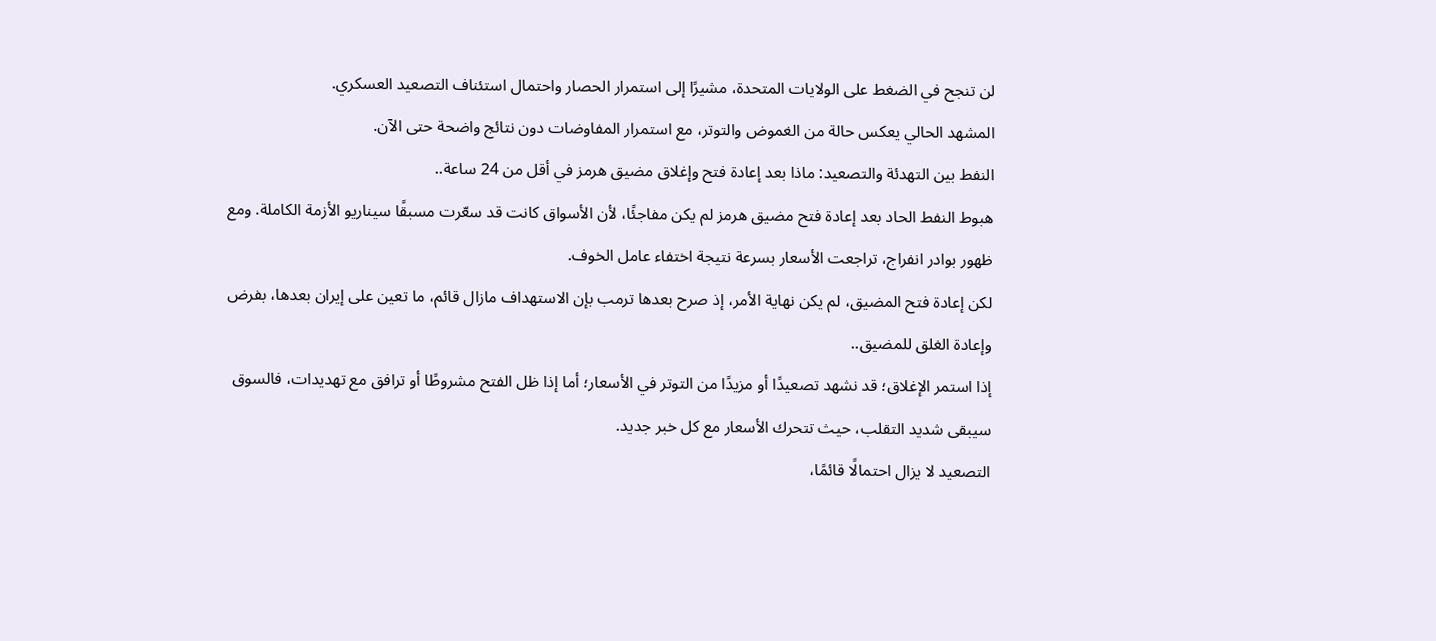لن تنجح في الضغط على الولايات المتحدة، مشيرًا إلى استمرار الحصار واحتمال استئناف التصعيد العسكري.
المشهد الحالي يعكس حالة من الغموض والتوتر، مع استمرار المفاوضات دون نتائج واضحة حتى الآن.
النفط بين التهدئة والتصعيد: ماذا بعد إعادة فتح وإغلاق مضيق هرمز في أقل من 24 ساعة..
هبوط النفط الحاد بعد إعادة فتح مضيق هرمز لم يكن مفاجئًا، لأن الأسواق كانت قد سعّرت مسبقًا سيناريو الأزمة الكاملة. ومع ظهور بوادر انفراج، تراجعت الأسعار بسرعة نتيجة اختفاء عامل الخوف.
لكن إعادة فتح المضيق، لم يكن نهاية الأمر، إذ صرح بعدها ترمب بإن الاستهداف مازال قائم، ما تعين على إيران بعدها، بفرض وإعادة الغلق للمضيق..
إذا استمر الإغلاق؛ قد نشهد تصعيدًا أو مزيدًا من التوتر في الأسعار؛ أما إذا ظل الفتح مشروطًا أو ترافق مع تهديدات، فالسوق سيبقى شديد التقلب، حيث تتحرك الأسعار مع كل خبر جديد.
التصعيد لا يزال احتمالًا قائمًا،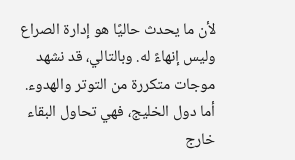لأن ما يحدث حاليًا هو إدارة الصراع وليس إنهاءً له. وبالتالي، قد نشهد موجات متكررة من التوتر والهدوء.
أما دول الخليج، فهي تحاول البقاء خارج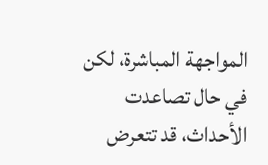المواجهة المباشرة، لكن في حال تصاعدت الأحداث، قد تتعرض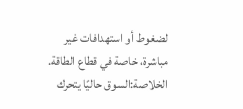لضغوط أو استهدافات غير مباشرة، خاصة في قطاع الطاقة.
الخلاصة:السوق حاليًا يتحرك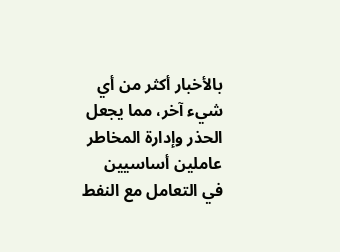بالأخبار أكثر من أي شيء آخر، مما يجعل الحذر وإدارة المخاطر عاملين أساسيين في التعامل مع النفط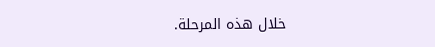خلال هذه المرحلة.